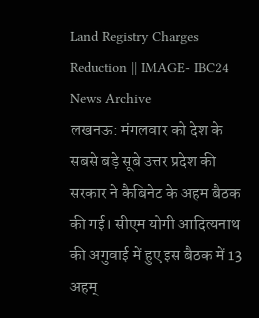Land Registry Charges Reduction || IMAGE- IBC24 News Archive
लखनऊ: मंगलवार को देश के सबसे बड़े सूबे उत्तर प्रदेश की सरकार ने कैबिनेट के अहम बैठक की गई। सीएम योगी आदित्यनाथ की अगुवाई में हुए इस बैठक में 13 अहम्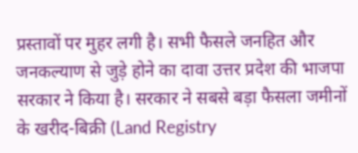प्रस्तावों पर मुहर लगी है। सभी फैसले जनहित और जनकल्याण से जुड़े होने का दावा उत्तर प्रदेश की भाजपा सरकार ने किया है। सरकार ने सबसे बड़ा फैसला जमीनों के खरीद-बिक्री (Land Registry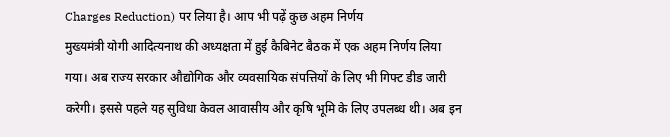Charges Reduction) पर लिया है। आप भी पढ़ें कुछ अहम निर्णय
मुख्यमंत्री योगी आदित्यनाथ की अध्यक्षता में हुई कैबिनेट बैठक में एक अहम निर्णय लिया गया। अब राज्य सरकार औद्योगिक और व्यवसायिक संपत्तियों के लिए भी गिफ्ट डीड जारी करेगी। इससे पहले यह सुविधा केवल आवासीय और कृषि भूमि के लिए उपलब्ध थी। अब इन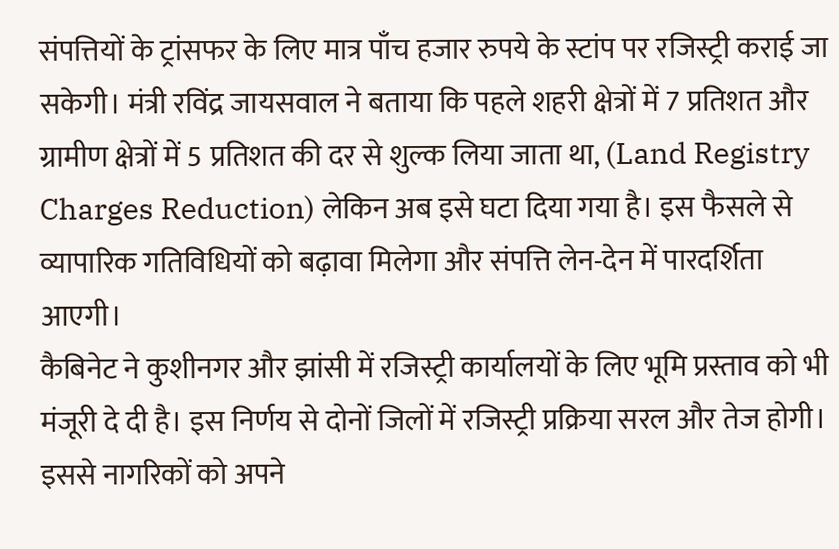संपत्तियों के ट्रांसफर के लिए मात्र पाँच हजार रुपये के स्टांप पर रजिस्ट्री कराई जा सकेगी। मंत्री रविंद्र जायसवाल ने बताया कि पहले शहरी क्षेत्रों में 7 प्रतिशत और ग्रामीण क्षेत्रों में 5 प्रतिशत की दर से शुल्क लिया जाता था, (Land Registry Charges Reduction) लेकिन अब इसे घटा दिया गया है। इस फैसले से व्यापारिक गतिविधियों को बढ़ावा मिलेगा और संपत्ति लेन-देन में पारदर्शिता आएगी।
कैबिनेट ने कुशीनगर और झांसी में रजिस्ट्री कार्यालयों के लिए भूमि प्रस्ताव को भी मंजूरी दे दी है। इस निर्णय से दोनों जिलों में रजिस्ट्री प्रक्रिया सरल और तेज होगी। इससे नागरिकों को अपने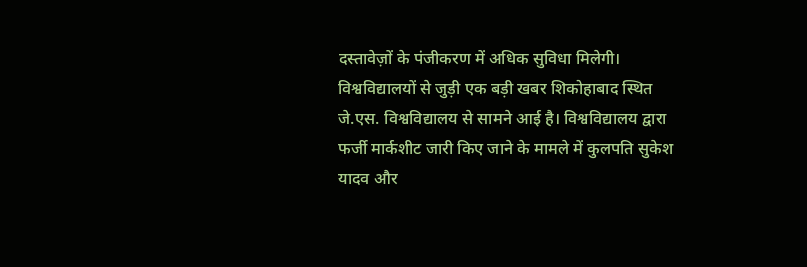दस्तावेज़ों के पंजीकरण में अधिक सुविधा मिलेगी।
विश्वविद्यालयों से जुड़ी एक बड़ी खबर शिकोहाबाद स्थित जे.एस. विश्वविद्यालय से सामने आई है। विश्वविद्यालय द्वारा फर्जी मार्कशीट जारी किए जाने के मामले में कुलपति सुकेश यादव और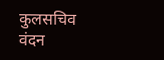कुलसचिव वंदन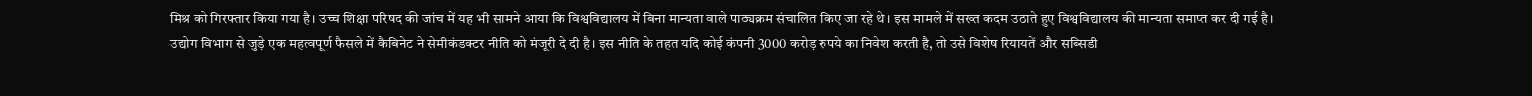मिश्र को गिरफ्तार किया गया है। उच्च शिक्षा परिषद की जांच में यह भी सामने आया कि विश्वविद्यालय में बिना मान्यता वाले पाठ्यक्रम संचालित किए जा रहे थे। इस मामले में सख्त कदम उठाते हुए विश्वविद्यालय की मान्यता समाप्त कर दी गई है।
उद्योग विभाग से जुड़े एक महत्वपूर्ण फैसले में कैबिनेट ने सेमीकंडक्टर नीति को मंजूरी दे दी है। इस नीति के तहत यदि कोई कंपनी 3000 करोड़ रुपये का निवेश करती है, तो उसे विशेष रियायतें और सब्सिडी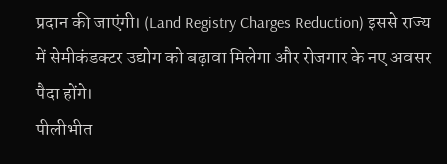प्रदान की जाएंगी। (Land Registry Charges Reduction) इससे राज्य में सेमीकंडक्टर उद्योग को बढ़ावा मिलेगा और रोजगार के नए अवसर पैदा होंगे।
पीलीभीत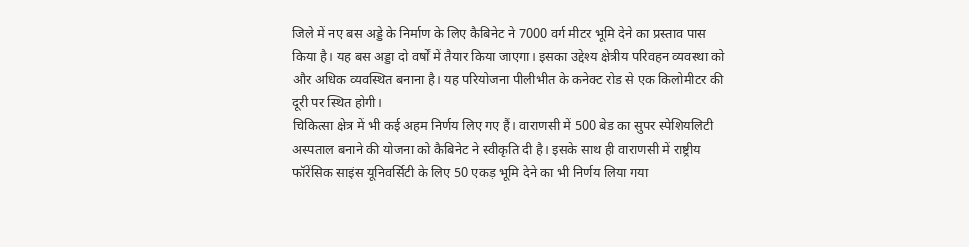जिले में नए बस अड्डे के निर्माण के लिए कैबिनेट ने 7000 वर्ग मीटर भूमि देने का प्रस्ताव पास किया है। यह बस अड्डा दो वर्षों में तैयार किया जाएगा। इसका उद्देश्य क्षेत्रीय परिवहन व्यवस्था को और अधिक व्यवस्थित बनाना है। यह परियोजना पीलीभीत के कनेक्ट रोड से एक किलोमीटर की दूरी पर स्थित होगी।
चिकित्सा क्षेत्र में भी कई अहम निर्णय लिए गए हैं। वाराणसी में 500 बेड का सुपर स्पेशियलिटी अस्पताल बनाने की योजना को कैबिनेट ने स्वीकृति दी है। इसके साथ ही वाराणसी में राष्ट्रीय फॉरेंसिक साइंस यूनिवर्सिटी के लिए 50 एकड़ भूमि देने का भी निर्णय लिया गया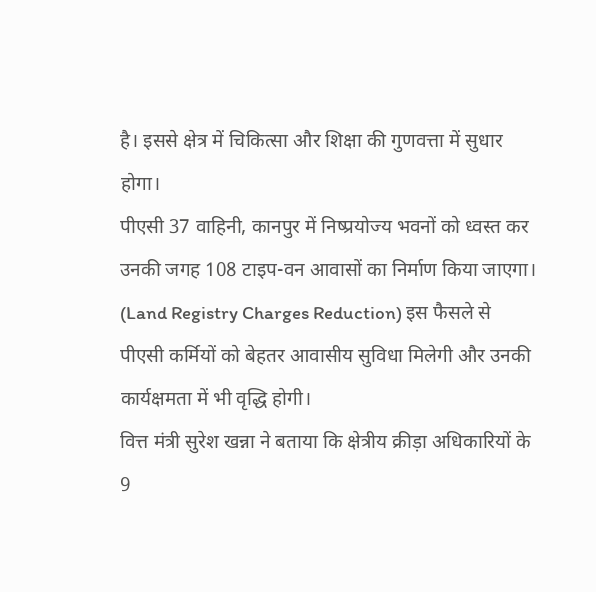है। इससे क्षेत्र में चिकित्सा और शिक्षा की गुणवत्ता में सुधार होगा।
पीएसी 37 वाहिनी, कानपुर में निष्प्रयोज्य भवनों को ध्वस्त कर उनकी जगह 108 टाइप-वन आवासों का निर्माण किया जाएगा। (Land Registry Charges Reduction) इस फैसले से पीएसी कर्मियों को बेहतर आवासीय सुविधा मिलेगी और उनकी कार्यक्षमता में भी वृद्धि होगी।
वित्त मंत्री सुरेश खन्ना ने बताया कि क्षेत्रीय क्रीड़ा अधिकारियों के 9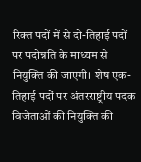रिक्त पदों में से दो-तिहाई पदों पर पदोन्नति के माध्यम से नियुक्ति की जाएगी। शेष एक-तिहाई पदों पर अंतरराष्ट्रीय पदक विजेताओं की नियुक्ति की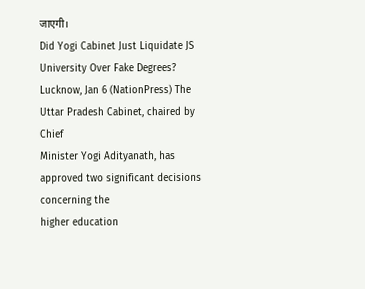जाएगी।
Did Yogi Cabinet Just Liquidate JS University Over Fake Degrees? Lucknow, Jan 6 (NationPress) The Uttar Pradesh Cabinet, chaired by Chief
Minister Yogi Adityanath, has approved two significant decisions concerning the
higher education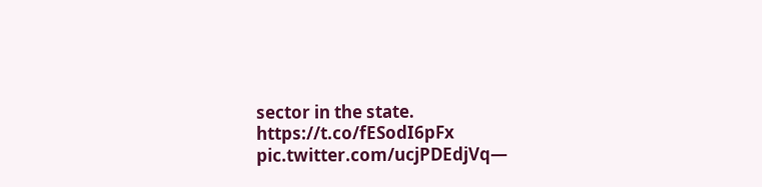sector in the state. https://t.co/fESodI6pFx pic.twitter.com/ucjPDEdjVq—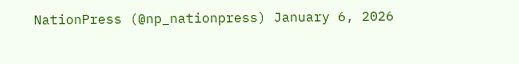NationPress (@np_nationpress) January 6, 2026